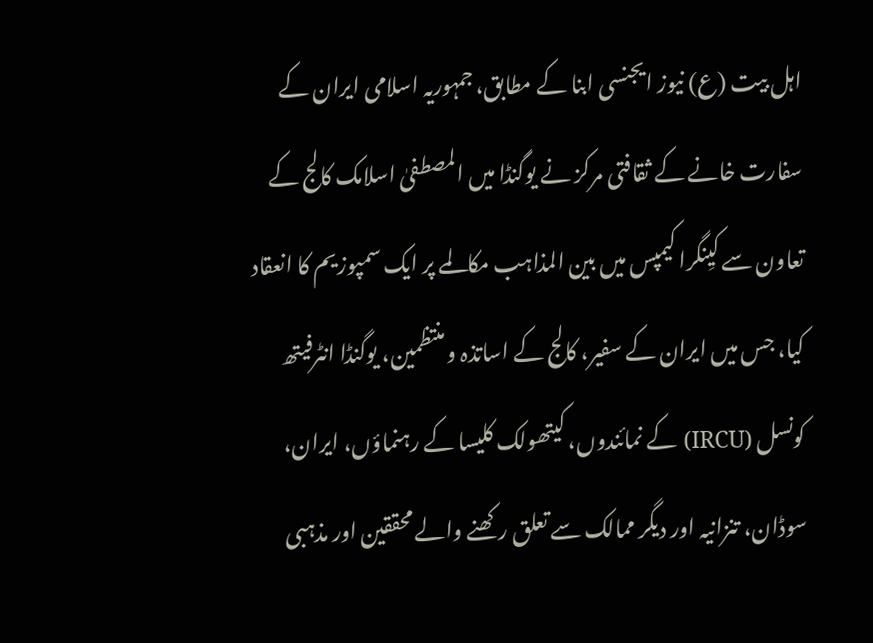اہل بیت (ع) نیوز ایجنسی ابنا کے مطابق، جمہوریہ اسلامی ایران کے سفارت خانے کے ثقافتی مرکز نے یوگنڈا میں المصطفیٰ اسلامک کالج کے تعاون سے کیِنگرا کیمپس میں بین المذاہب مکالمے پر ایک سمپوزیم کا انعقاد کیا، جس میں ایران کے سفیر، کالج کے اساتذہ و منتظمین، یوگنڈا انٹرفیتھ کونسل (IRCU) کے نمائندوں، کیتھولک کلیسا کے رہنماؤں، ایران، سوڈان، تنزانیہ اور دیگر ممالک سے تعلق رکھنے والے محققین اور مذہبی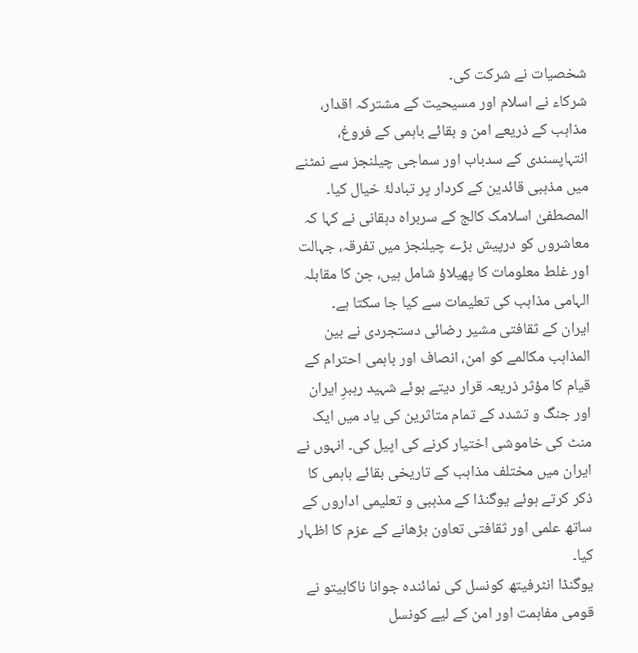شخصیات نے شرکت کی۔
شرکاء نے اسلام اور مسیحیت کے مشترکہ اقدار، مذاہب کے ذریعے امن و بقائے باہمی کے فروغ، انتہاپسندی کے سدباب اور سماجی چیلنجز سے نمٹنے میں مذہبی قائدین کے کردار پر تبادلۂ خیال کیا۔
المصطفیٰ اسلامک کالج کے سربراہ دہقانی نے کہا کہ معاشروں کو درپیش بڑے چیلنجز میں تفرقہ، جہالت اور غلط معلومات کا پھیلاؤ شامل ہیں، جن کا مقابلہ الہامی مذاہب کی تعلیمات سے کیا جا سکتا ہے۔
ایران کے ثقافتی مشیر رضائی دستجردی نے بین المذاہب مکالمے کو امن، انصاف اور باہمی احترام کے قیام کا مؤثر ذریعہ قرار دیتے ہوئے شہید رہبرِ ایران اور جنگ و تشدد کے تمام متاثرین کی یاد میں ایک منٹ کی خاموشی اختیار کرنے کی اپیل کی۔ انہوں نے ایران میں مختلف مذاہب کے تاریخی بقائے باہمی کا ذکر کرتے ہوئے یوگنڈا کے مذہبی و تعلیمی اداروں کے ساتھ علمی اور ثقافتی تعاون بڑھانے کے عزم کا اظہار کیا۔
یوگنڈا انٹرفیتھ کونسل کی نمائندہ جوانا ناکابیتو نے قومی مفاہمت اور امن کے لیے کونسل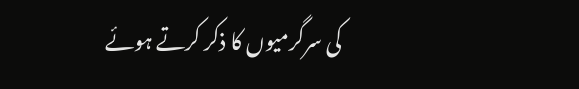کی سرگرمیوں کا ذکر کرتے ہوئے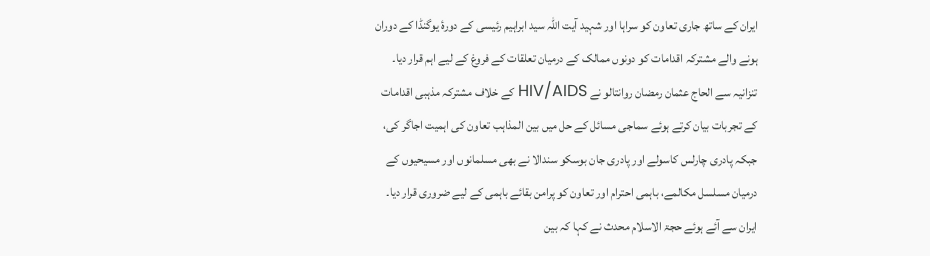ایران کے ساتھ جاری تعاون کو سراہا اور شہید آیت اللہ سید ابراہیم رئیسی کے دورۂ یوگنڈا کے دوران ہونے والے مشترکہ اقدامات کو دونوں ممالک کے درمیان تعلقات کے فروغ کے لیے اہم قرار دیا۔
تنزانیہ سے الحاج عثمان رمضان روانتالو نے HIV/AIDS کے خلاف مشترکہ مذہبی اقدامات کے تجربات بیان کرتے ہوئے سماجی مسائل کے حل میں بین المذاہب تعاون کی اہمیت اجاگر کی، جبکہ پادری چارلس کاسولے اور پادری جان بوسکو سندالا نے بھی مسلمانوں اور مسیحیوں کے درمیان مسلسل مکالمے، باہمی احترام اور تعاون کو پرامن بقائے باہمی کے لیے ضروری قرار دیا۔
ایران سے آئے ہوئے حجۃ الاسلام محدث نے کہا کہ بین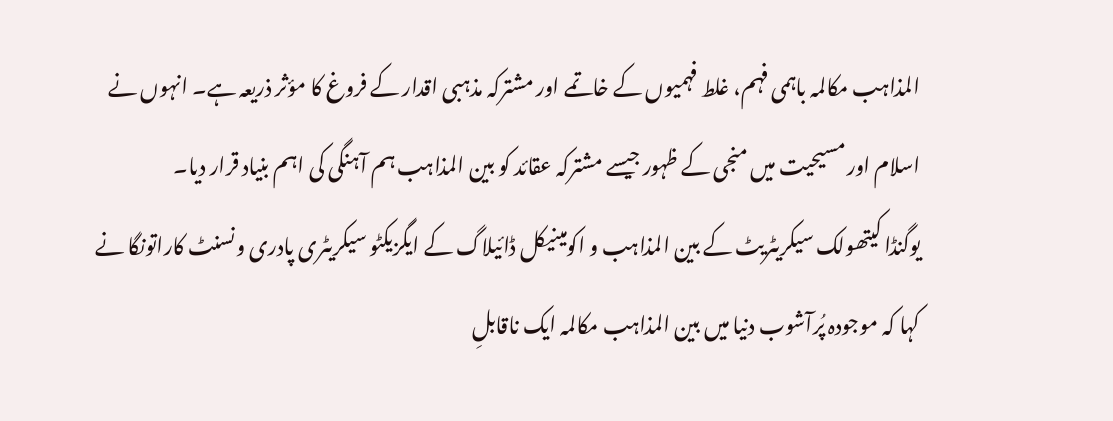المذاہب مکالمہ باہمی فہم، غلط فہمیوں کے خاتمے اور مشترکہ مذہبی اقدار کے فروغ کا مؤثر ذریعہ ہے۔ انہوں نے اسلام اور مسیحیت میں منجی کے ظہور جیسے مشترکہ عقائد کو بین المذاہب ہم آہنگی کی اہم بنیاد قرار دیا۔
یوگنڈا کیتھولک سیکریٹریٹ کے بین المذاہب و اکومینیکل ڈائیلاگ کے ایگزیکٹو سیکریٹری پادری ونسنٹ کاراتونگا نے کہا کہ موجودہ پُرآشوب دنیا میں بین المذاہب مکالمہ ایک ناقابلِ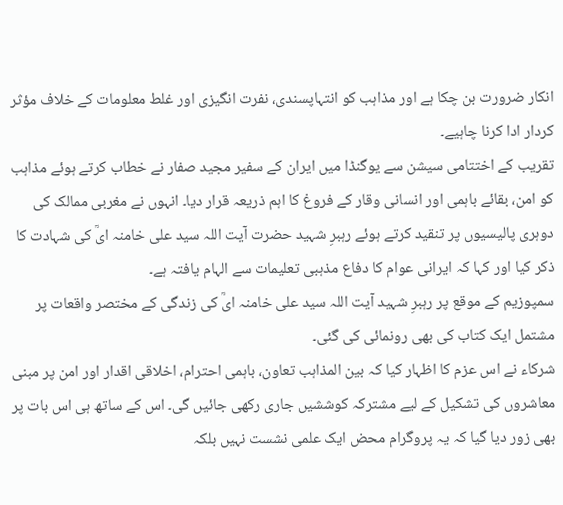انکار ضرورت بن چکا ہے اور مذاہب کو انتہاپسندی، نفرت انگیزی اور غلط معلومات کے خلاف مؤثر کردار ادا کرنا چاہیے۔
تقریب کے اختتامی سیشن سے یوگنڈا میں ایران کے سفیر مجید صفار نے خطاب کرتے ہوئے مذاہب کو امن، بقائے باہمی اور انسانی وقار کے فروغ کا اہم ذریعہ قرار دیا۔ انہوں نے مغربی ممالک کی دوہری پالیسیوں پر تنقید کرتے ہوئے رہبرِ شہید حضرت آیت اللہ سید علی خامنہ ایؒ کی شہادت کا ذکر کیا اور کہا کہ ایرانی عوام کا دفاع مذہبی تعلیمات سے الہام یافتہ ہے۔
سمپوزیم کے موقع پر رہبرِ شہید آیت اللہ سید علی خامنہ ایؒ کی زندگی کے مختصر واقعات پر مشتمل ایک کتاب کی بھی رونمائی کی گئی۔
شرکاء نے اس عزم کا اظہار کیا کہ بین المذاہب تعاون، باہمی احترام، اخلاقی اقدار اور امن پر مبنی معاشروں کی تشکیل کے لیے مشترکہ کوششیں جاری رکھی جائیں گی۔ اس کے ساتھ ہی اس بات پر بھی زور دیا گیا کہ یہ پروگرام محض ایک علمی نشست نہیں بلکہ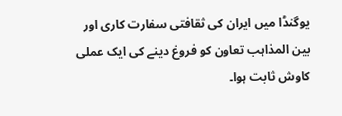یوگنڈا میں ایران کی ثقافتی سفارت کاری اور بین المذاہب تعاون کو فروغ دینے کی ایک عملی کاوش ثابت ہوا۔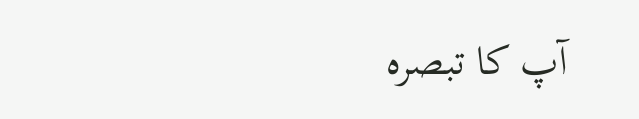آپ کا تبصرہ